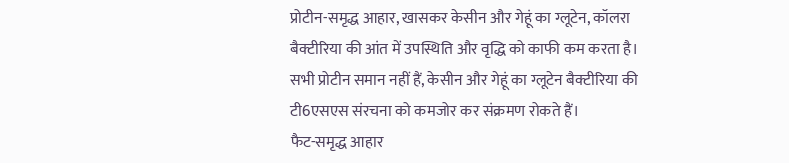प्रोटीन-समृद्ध आहार, खासकर केसीन और गेहूं का ग्लूटेन, कॉलरा बैक्टीरिया की आंत में उपस्थिति और वृद्धि को काफी कम करता है।
सभी प्रोटीन समान नहीं हैं, केसीन और गेहूं का ग्लूटेन बैक्टीरिया की टी6एसएस संरचना को कमजोर कर संक्रमण रोकते हैं।
फैट-समृद्ध आहार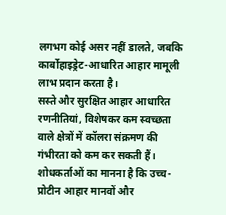लगभग कोई असर नहीं डालते, जबकि कार्बोहाइड्रेट-आधारित आहार मामूली लाभ प्रदान करता है।
सस्ते और सुरक्षित आहार आधारित रणनीतियां, विशेषकर कम स्वच्छता वाले क्षेत्रों में कॉलरा संक्रमण की गंभीरता को कम कर सकती हैं।
शोधकर्ताओं का मानना है कि उच्च-प्रोटीन आहार मानवों और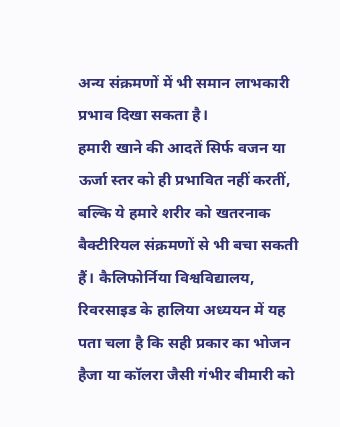अन्य संक्रमणों में भी समान लाभकारी प्रभाव दिखा सकता है।
हमारी खाने की आदतें सिर्फ वजन या ऊर्जा स्तर को ही प्रभावित नहीं करतीं, बल्कि ये हमारे शरीर को खतरनाक बैक्टीरियल संक्रमणों से भी बचा सकती हैं। कैलिफोर्निया विश्वविद्यालय, रिवरसाइड के हालिया अध्ययन में यह पता चला है कि सही प्रकार का भोजन हैजा या कॉलरा जैसी गंभीर बीमारी को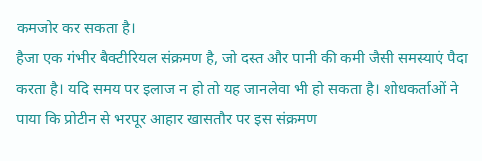कमजोर कर सकता है।
हैजा एक गंभीर बैक्टीरियल संक्रमण है, जो दस्त और पानी की कमी जैसी समस्याएं पैदा करता है। यदि समय पर इलाज न हो तो यह जानलेवा भी हो सकता है। शोधकर्ताओं ने पाया कि प्रोटीन से भरपूर आहार खासतौर पर इस संक्रमण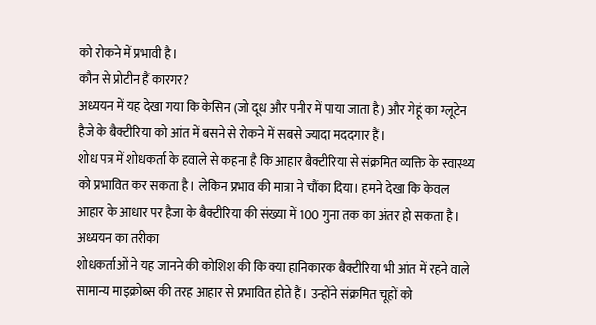को रोकने में प्रभावी है।
कौन से प्रोटीन हैं कारगर?
अध्ययन में यह देखा गया कि केसिन (जो दूध और पनीर में पाया जाता है) और गेहूं का ग्लूटेन हैजे के बैक्टीरिया को आंत में बसने से रोकने में सबसे ज्यादा मददगार हैं।
शोध पत्र में शोधकर्ता के हवाले से कहना है कि आहार बैक्टीरिया से संक्रमित व्यक्ति के स्वास्थ्य को प्रभावित कर सकता है। लेकिन प्रभाव की मात्रा ने चौंका दिया। हमने देखा कि केवल आहार के आधार पर हैजा के बैक्टीरिया की संख्या में 100 गुना तक का अंतर हो सकता है।
अध्ययन का तरीका
शोधकर्ताओं ने यह जानने की कोशिश की कि क्या हानिकारक बैक्टीरिया भी आंत में रहने वाले सामान्य माइक्रोब्स की तरह आहार से प्रभावित होते हैं। उन्होंने संक्रमित चूहों को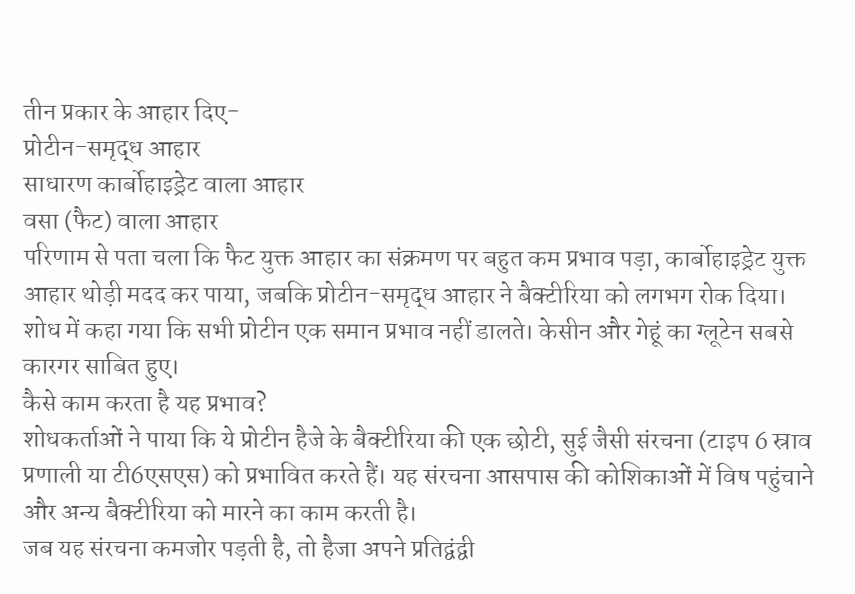तीन प्रकार के आहार दिए-
प्रोटीन-समृद्ध आहार
साधारण कार्बोहाइड्रेट वाला आहार
वसा (फैट) वाला आहार
परिणाम से पता चला कि फैट युक्त आहार का संक्रमण पर बहुत कम प्रभाव पड़ा, कार्बोहाइड्रेट युक्त आहार थोड़ी मदद कर पाया, जबकि प्रोटीन-समृद्ध आहार ने बैक्टीरिया को लगभग रोक दिया।
शोध में कहा गया कि सभी प्रोटीन एक समान प्रभाव नहीं डालते। केसीन और गेहूं का ग्लूटेन सबसे कारगर साबित हुए।
कैसे काम करता है यह प्रभाव?
शोधकर्ताओं ने पाया कि ये प्रोटीन हैजे के बैक्टीरिया की एक छोटी, सुई जैसी संरचना (टाइप 6 स्राव प्रणाली या टी6एसएस) को प्रभावित करते हैं। यह संरचना आसपास की कोशिकाओं में विष पहुंचाने और अन्य बैक्टीरिया को मारने का काम करती है।
जब यह संरचना कमजोर पड़ती है, तो हैजा अपने प्रतिद्वंद्वी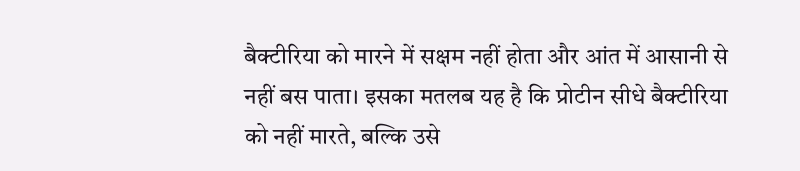बैक्टीरिया को मारने में सक्षम नहीं होता और आंत में आसानी से नहीं बस पाता। इसका मतलब यह है कि प्रोटीन सीधे बैक्टीरिया को नहीं मारते, बल्कि उसे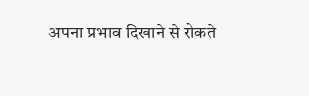अपना प्रभाव दिखाने से रोकते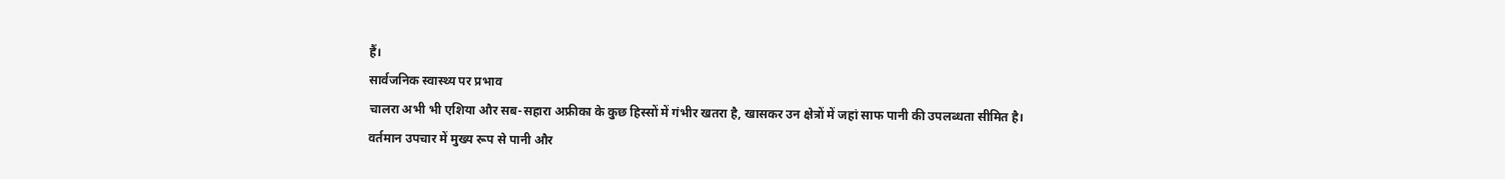हैं।
सार्वजनिक स्वास्थ्य पर प्रभाव
चालरा अभी भी एशिया और सब-सहारा अफ्रीका के कुछ हिस्सों में गंभीर खतरा है, खासकर उन क्षेत्रों में जहां साफ पानी की उपलब्धता सीमित है।
वर्तमान उपचार में मुख्य रूप से पानी और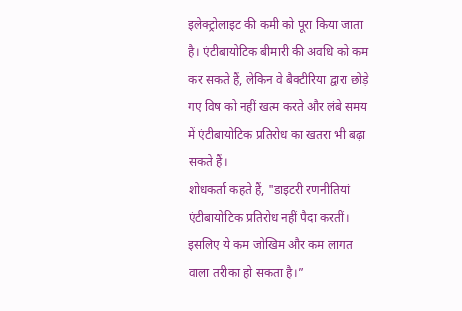इलेक्ट्रोलाइट की कमी को पूरा किया जाता है। एंटीबायोटिक बीमारी की अवधि को कम कर सकते हैं, लेकिन वे बैक्टीरिया द्वारा छोड़े गए विष को नहीं खत्म करते और लंबे समय में एंटीबायोटिक प्रतिरोध का खतरा भी बढ़ा सकते हैं।
शोधकर्ता कहते हैं, "डाइटरी रणनीतियां एंटीबायोटिक प्रतिरोध नहीं पैदा करतीं। इसलिए ये कम जोखिम और कम लागत वाला तरीका हो सकता है।”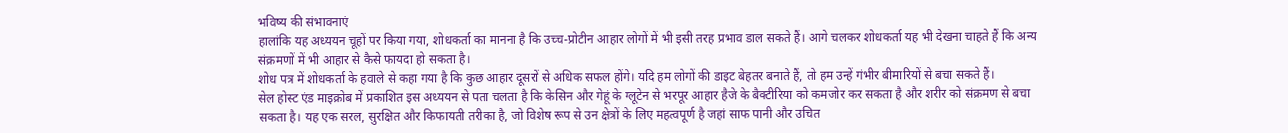भविष्य की संभावनाएं
हालांकि यह अध्ययन चूहों पर किया गया, शोधकर्ता का मानना है कि उच्च-प्रोटीन आहार लोगों में भी इसी तरह प्रभाव डाल सकते हैं। आगे चलकर शोधकर्ता यह भी देखना चाहते हैं कि अन्य संक्रमणों में भी आहार से कैसे फायदा हो सकता है।
शोध पत्र में शोधकर्ता के हवाले से कहा गया है कि कुछ आहार दूसरों से अधिक सफल होंगे। यदि हम लोगों की डाइट बेहतर बनाते हैं, तो हम उन्हें गंभीर बीमारियों से बचा सकते हैं।
सेल होस्ट एंड माइक्रोब में प्रकाशित इस अध्ययन से पता चलता है कि केसिन और गेहूं के ग्लूटेन से भरपूर आहार हैजे के बैक्टीरिया को कमजोर कर सकता है और शरीर को संक्रमण से बचा सकता है। यह एक सरल, सुरक्षित और किफायती तरीका है, जो विशेष रूप से उन क्षेत्रों के लिए महत्वपूर्ण है जहां साफ पानी और उचित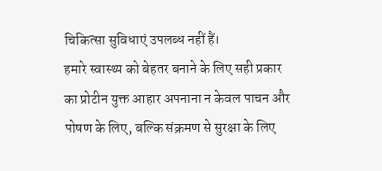चिकित्सा सुविधाएं उपलब्ध नहीं हैं।
हमारे स्वास्थ्य को बेहतर बनाने के लिए सही प्रकार का प्रोटीन युक्त आहार अपनाना न केवल पाचन और पोषण के लिए, बल्कि संक्रमण से सुरक्षा के लिए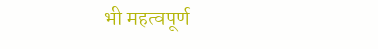भी महत्वपूर्ण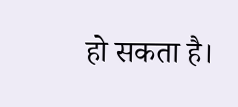हो सकता है।